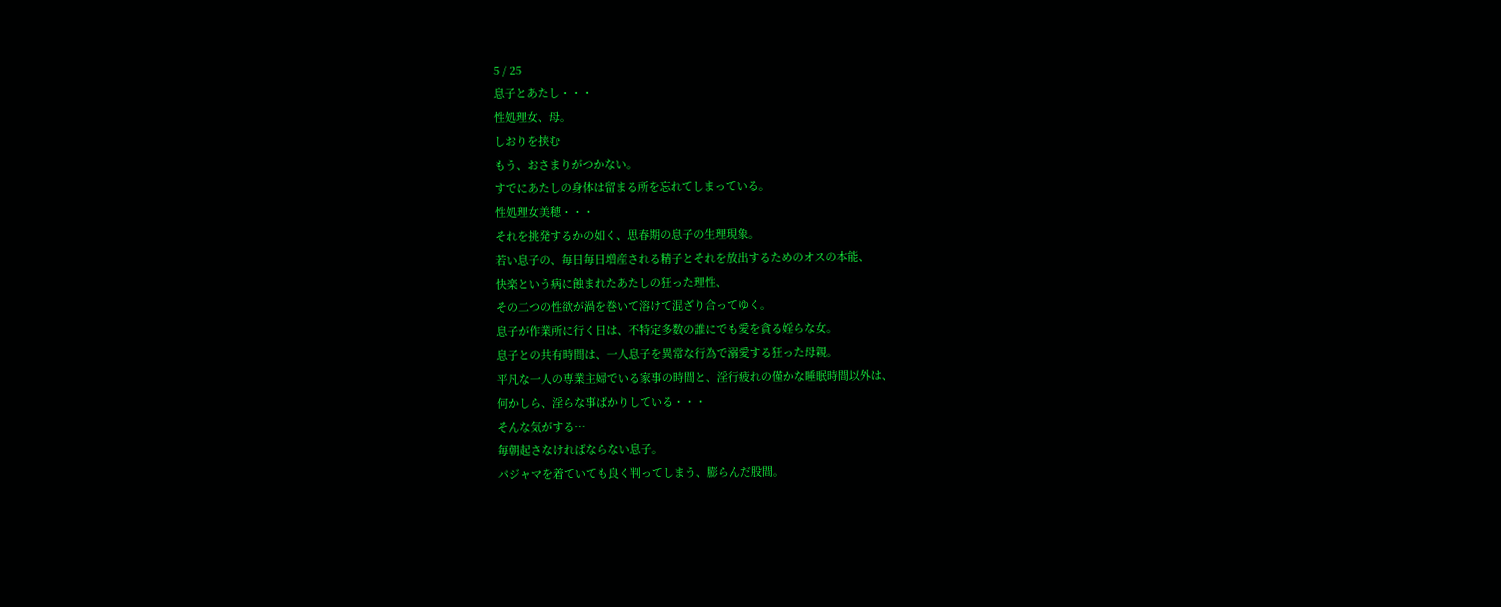5 / 25
息子とあたし・・・
性処理女、母。
しおりを挟む
もう、おさまりがつかない。
すでにあたしの身体は留まる所を忘れてしまっている。
性処理女美穂・・・
それを挑発するかの如く、思春期の息子の生理現象。
若い息子の、毎日毎日増産される精子とそれを放出するためのオスの本能、
快楽という病に蝕まれたあたしの狂った理性、
その二つの性欲が渦を巻いて溶けて混ざり合ってゆく。
息子が作業所に行く日は、不特定多数の誰にでも愛を貪る婬らな女。
息子との共有時間は、一人息子を異常な行為で溺愛する狂った母親。
平凡な一人の専業主婦でいる家事の時間と、淫行疲れの僅かな睡眠時間以外は、
何かしら、淫らな事ばかりしている・・・
そんな気がする…
毎朝起さなければならない息子。
パジャマを着ていても良く判ってしまう、膨らんだ股間。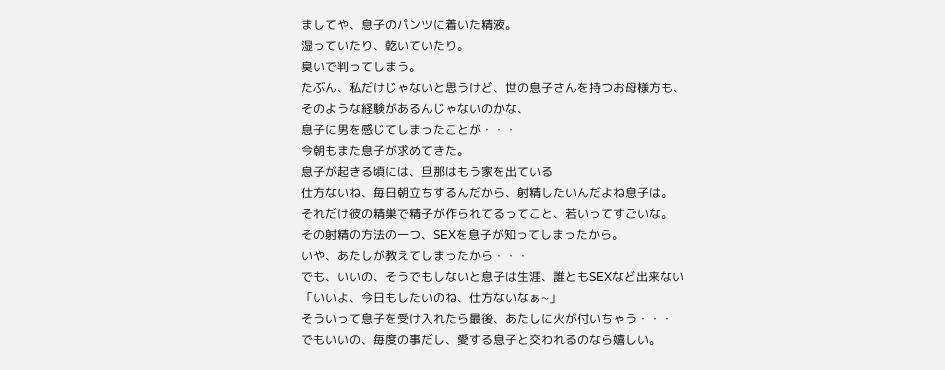ましてや、息子のパンツに着いた精液。
湿っていたり、乾いていたり。
臭いで判ってしまう。
たぶん、私だけじゃないと思うけど、世の息子さんを持つお母様方も、
そのような経験があるんじゃないのかな、
息子に男を感じてしまったことが・・・
今朝もまた息子が求めてきた。
息子が起きる頃には、旦那はもう家を出ている
仕方ないね、毎日朝立ちするんだから、射精したいんだよね息子は。
それだけ彼の精巣で精子が作られてるってこと、若いってすごいな。
その射精の方法の一つ、SEXを息子が知ってしまったから。
いや、あたしが教えてしまったから・・・
でも、いいの、そうでもしないと息子は生涯、誰ともSEXなど出来ない
「いいよ、今日もしたいのね、仕方ないなぁ~」
そういって息子を受け入れたら最後、あたしに火が付いちゃう・・・
でもいいの、毎度の事だし、愛する息子と交われるのなら嬉しい。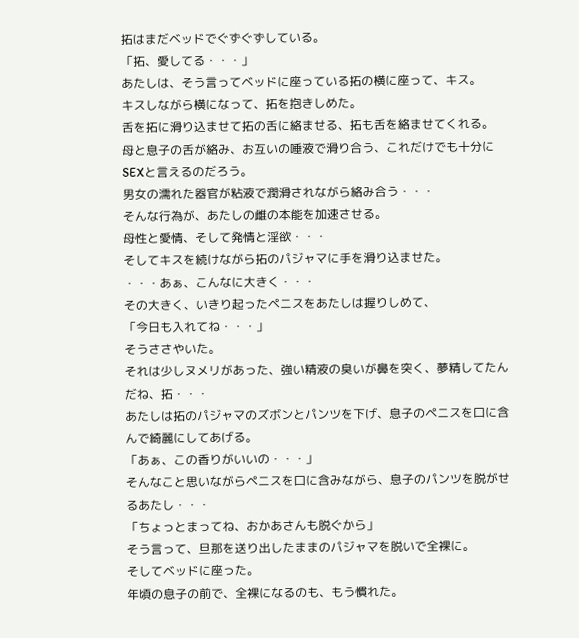拓はまだベッドでぐずぐずしている。
「拓、愛してる・・・」
あたしは、そう言ってベッドに座っている拓の横に座って、キス。
キスしながら横になって、拓を抱きしめた。
舌を拓に滑り込ませて拓の舌に絡ませる、拓も舌を絡ませてくれる。
母と息子の舌が絡み、お互いの唾液で滑り合う、これだけでも十分にSEXと言えるのだろう。
男女の濡れた器官が粘液で潤滑されながら絡み合う・・・
そんな行為が、あたしの雌の本能を加速させる。
母性と愛情、そして発情と淫欲・・・
そしてキスを続けながら拓のパジャマに手を滑り込ませた。
・・・あぁ、こんなに大きく・・・
その大きく、いきり起ったペニスをあたしは握りしめて、
「今日も入れてね・・・」
そうささやいた。
それは少しヌメリがあった、強い精液の臭いが鼻を突く、夢精してたんだね、拓・・・
あたしは拓のパジャマのズボンとパンツを下げ、息子のペニスを口に含んで綺麗にしてあげる。
「あぁ、この香りがいいの・・・」
そんなこと思いながらペニスを口に含みながら、息子のパンツを脱がせるあたし・・・
「ちょっとまってね、おかあさんも脱ぐから」
そう言って、旦那を送り出したままのパジャマを脱いで全裸に。
そしてベッドに座った。
年頃の息子の前で、全裸になるのも、もう慣れた。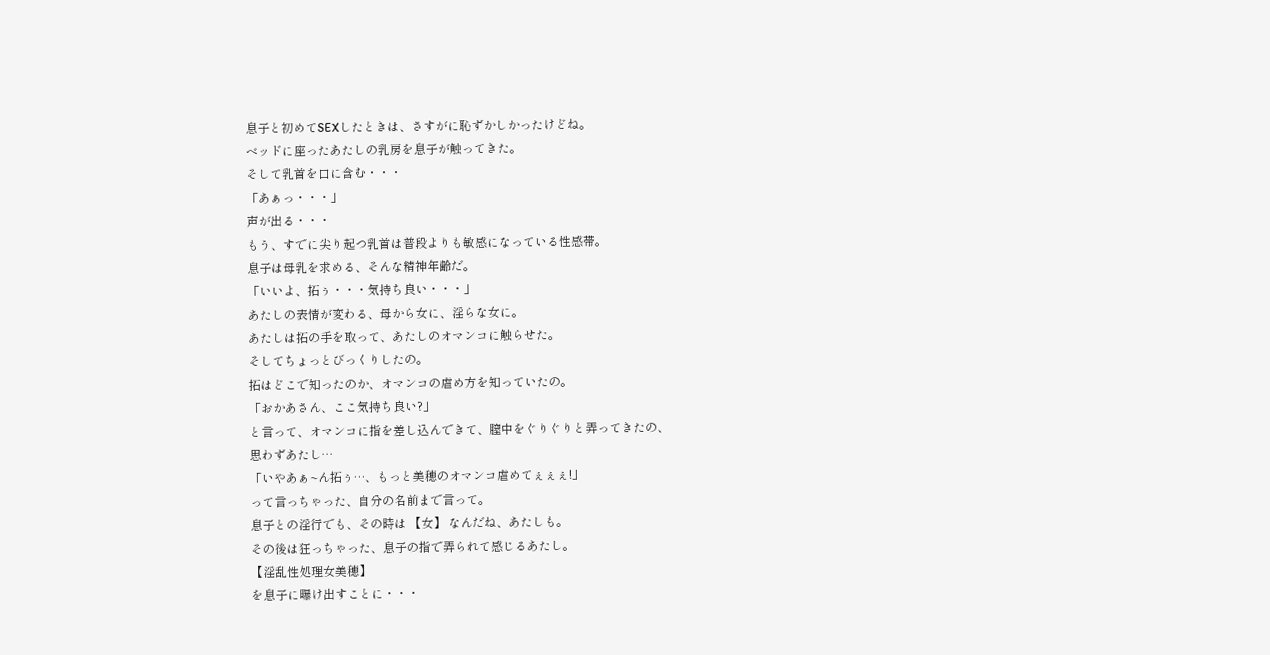息子と初めてSEXしたときは、さすがに恥ずかしかったけどね。
ベッドに座ったあたしの乳房を息子が触ってきた。
そして乳首を口に含む・・・
「あぁっ・・・」
声が出る・・・
もう、すでに尖り起つ乳首は普段よりも敏感になっている性感帯。
息子は母乳を求める、そんな精神年齢だ。
「いいよ、拓ぅ・・・気持ち良い・・・」
あたしの表情が変わる、母から女に、淫らな女に。
あたしは拓の手を取って、あたしのオマンコに触らせた。
そしてちょっとびっくりしたの。
拓はどこで知ったのか、オマンコの虐め方を知っていたの。
「おかあさん、ここ気持ち良い?」
と言って、オマンコに指を差し込んできて、膣中をぐりぐりと弄ってきたの、
思わずあたし…
「いやあぁ~ん拓ぅ…、もっと美穂のオマンコ虐めてぇぇぇ!」
って言っちゃった、自分の名前まで言って。
息子との淫行でも、その時は 【女】 なんだね、あたしも。
その後は狂っちゃった、息子の指で弄られて感じるあたし。
【淫乱性処理女美穂】
を息子に曝け出すことに・・・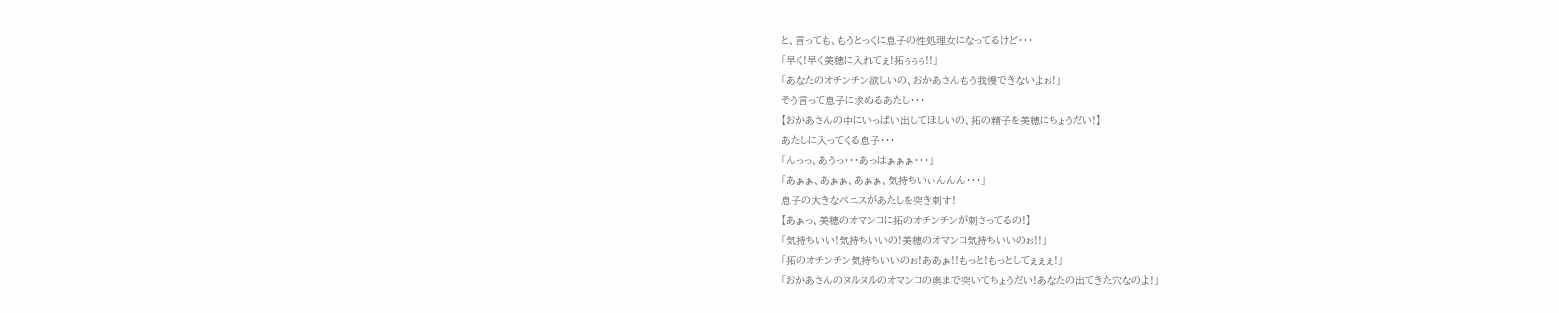と、言っても、もうとっくに息子の性処理女になってるけど・・・
「早く!早く美穂に入れてぇ!拓ぅぅぅ!!」
「あなたのオチンチン欲しいの、おかあさんもう我慢できないよぉ!」
そう言って息子に求めるあたし・・・
【おかあさんの中にいっぱい出してほしいの、拓の精子を美穂にちょうだい!】
あたしに入ってくる息子・・・
「んっっ、あうっ・・・あっはぁぁぁ・・・」
「あぁぁ、あぁぁ、あぁぁ、気持ちいぃんんん・・・」
息子の大きなペニスがあたしを突き刺す!
【あぁっ、美穂のオマンコに拓のオチンチンが刺さってるの!】
「気持ちいい!気持ちいいの!美穂のオマンコ気持ちいいのぉ!!」
「拓のオチンチン気持ちいいのぉ!ああぁ!!もっと!もっとしてぇぇぇ!」
「おかあさんのヌルヌルのオマンコの奥まで突いてちょうだい!あなたの出てきた穴なのよ!」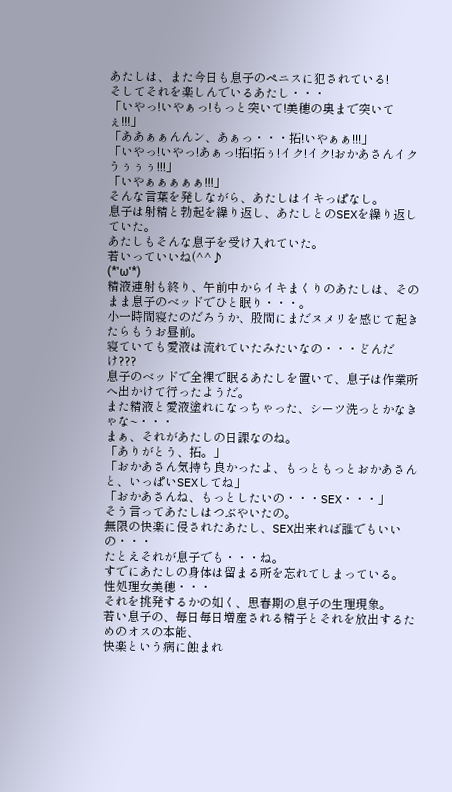あたしは、また今日も息子のペニスに犯されている!
そしてそれを楽しんでいるあたし・・・
「いやっ!いやぁっ!もっと突いて!美穂の奥まで突いてぇ!!!」
「ああぁぁんんン、あぁっ・・・拓!いやぁぁ!!!」
「いやっ!いやっ!あぁっ!拓!拓ぅ!イク!イク!おかあさんイクうぅぅぅ!!!」
「いやぁぁぁぁぁ!!!」
そんな言葉を発しながら、あたしはイキっぱなし。
息子は射精と勃起を繰り返し、あたしとのSEXを繰り返していた。
あたしもそんな息子を受け入れていた。
若いっていいね(^^♪
(*'ω'*)
精液連射も終り、午前中からイキまくりのあたしは、そのまま息子のベッドでひと眠り・・・。
小一時間寝たのだろうか、股間にまだヌメリを感じて起きたらもうお昼前。
寝ていても愛液は流れていたみたいなの・・・どんだけ???
息子のベッドで全裸で眠るあたしを置いて、息子は作業所へ出かけて行ったようだ。
また精液と愛液塗れになっちゃった、シーツ洗っとかなきゃな~・・・
まぁ、それがあたしの日課なのね。
「ありがとう、拓。」
「おかあさん気持ち良かったよ、もっともっとおかあさんと、いっぱいSEXしてね」
「おかあさんね、もっとしたいの・・・SEX・・・」
そう言ってあたしはつぶやいたの。
無限の快楽に侵されたあたし、SEX出来れば誰でもいいの・・・
たとえそれが息子でも・・・ね。
すでにあたしの身体は留まる所を忘れてしまっている。
性処理女美穂・・・
それを挑発するかの如く、思春期の息子の生理現象。
若い息子の、毎日毎日増産される精子とそれを放出するためのオスの本能、
快楽という病に蝕まれ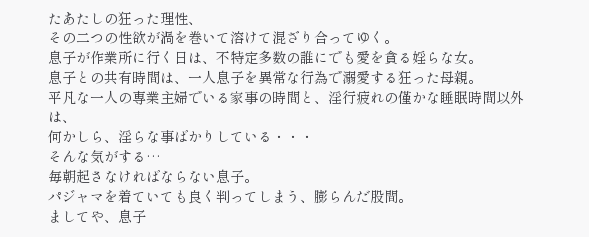たあたしの狂った理性、
その二つの性欲が渦を巻いて溶けて混ざり合ってゆく。
息子が作業所に行く日は、不特定多数の誰にでも愛を貪る婬らな女。
息子との共有時間は、一人息子を異常な行為で溺愛する狂った母親。
平凡な一人の専業主婦でいる家事の時間と、淫行疲れの僅かな睡眠時間以外は、
何かしら、淫らな事ばかりしている・・・
そんな気がする…
毎朝起さなければならない息子。
パジャマを着ていても良く判ってしまう、膨らんだ股間。
ましてや、息子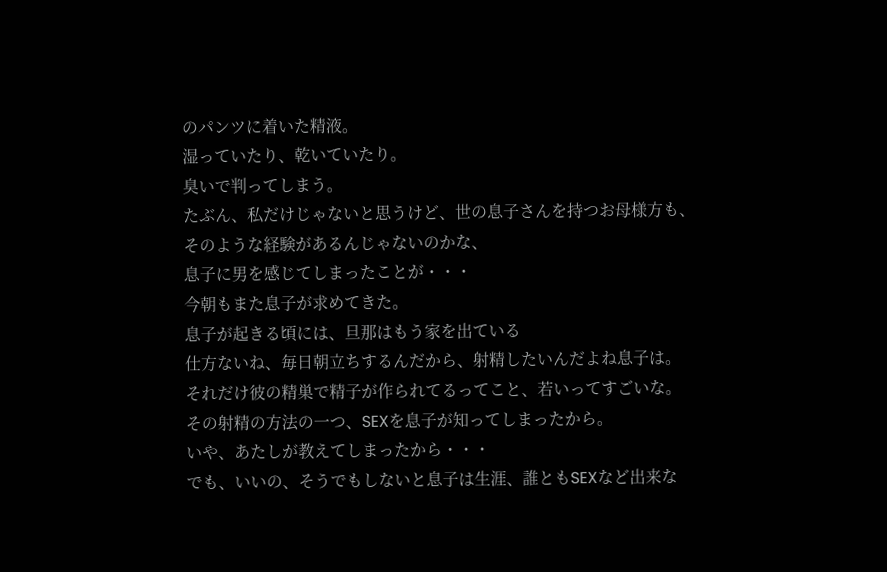のパンツに着いた精液。
湿っていたり、乾いていたり。
臭いで判ってしまう。
たぶん、私だけじゃないと思うけど、世の息子さんを持つお母様方も、
そのような経験があるんじゃないのかな、
息子に男を感じてしまったことが・・・
今朝もまた息子が求めてきた。
息子が起きる頃には、旦那はもう家を出ている
仕方ないね、毎日朝立ちするんだから、射精したいんだよね息子は。
それだけ彼の精巣で精子が作られてるってこと、若いってすごいな。
その射精の方法の一つ、SEXを息子が知ってしまったから。
いや、あたしが教えてしまったから・・・
でも、いいの、そうでもしないと息子は生涯、誰ともSEXなど出来な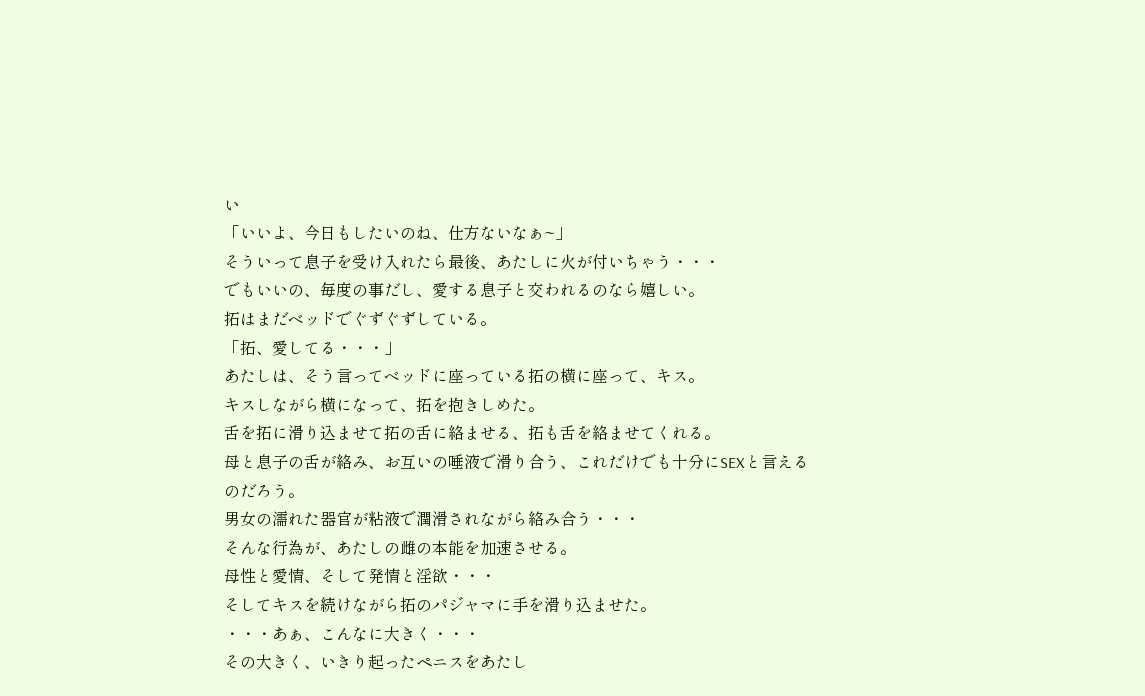い
「いいよ、今日もしたいのね、仕方ないなぁ~」
そういって息子を受け入れたら最後、あたしに火が付いちゃう・・・
でもいいの、毎度の事だし、愛する息子と交われるのなら嬉しい。
拓はまだベッドでぐずぐずしている。
「拓、愛してる・・・」
あたしは、そう言ってベッドに座っている拓の横に座って、キス。
キスしながら横になって、拓を抱きしめた。
舌を拓に滑り込ませて拓の舌に絡ませる、拓も舌を絡ませてくれる。
母と息子の舌が絡み、お互いの唾液で滑り合う、これだけでも十分にSEXと言えるのだろう。
男女の濡れた器官が粘液で潤滑されながら絡み合う・・・
そんな行為が、あたしの雌の本能を加速させる。
母性と愛情、そして発情と淫欲・・・
そしてキスを続けながら拓のパジャマに手を滑り込ませた。
・・・あぁ、こんなに大きく・・・
その大きく、いきり起ったペニスをあたし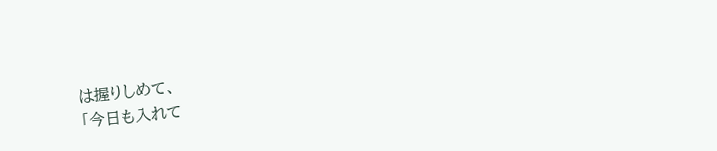は握りしめて、
「今日も入れて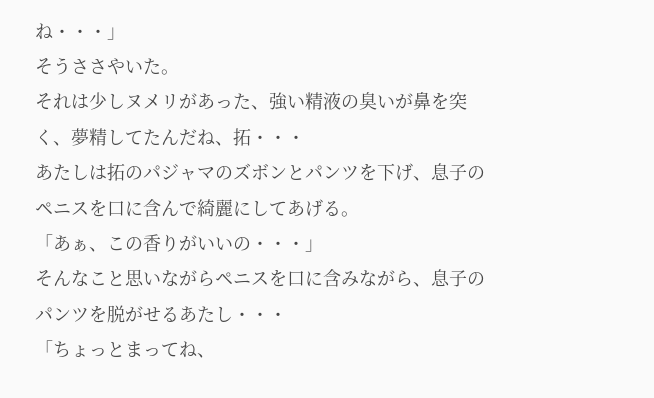ね・・・」
そうささやいた。
それは少しヌメリがあった、強い精液の臭いが鼻を突く、夢精してたんだね、拓・・・
あたしは拓のパジャマのズボンとパンツを下げ、息子のペニスを口に含んで綺麗にしてあげる。
「あぁ、この香りがいいの・・・」
そんなこと思いながらペニスを口に含みながら、息子のパンツを脱がせるあたし・・・
「ちょっとまってね、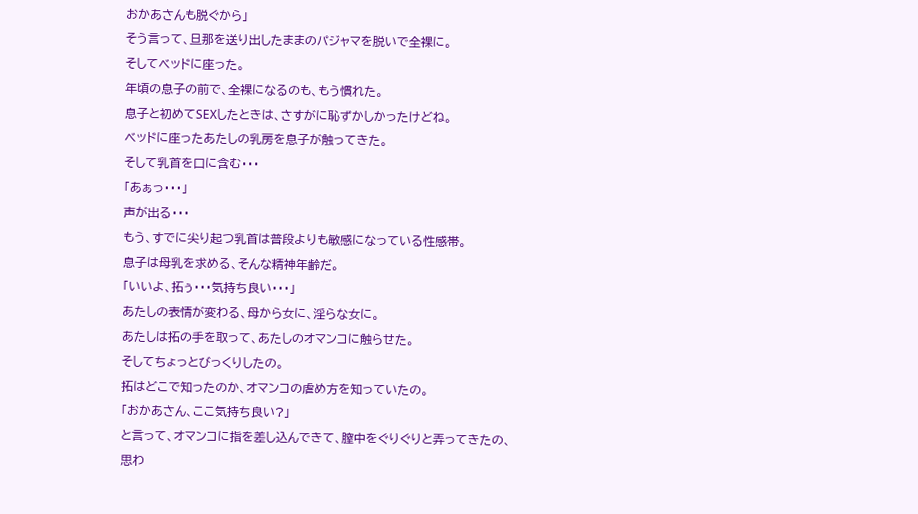おかあさんも脱ぐから」
そう言って、旦那を送り出したままのパジャマを脱いで全裸に。
そしてベッドに座った。
年頃の息子の前で、全裸になるのも、もう慣れた。
息子と初めてSEXしたときは、さすがに恥ずかしかったけどね。
ベッドに座ったあたしの乳房を息子が触ってきた。
そして乳首を口に含む・・・
「あぁっ・・・」
声が出る・・・
もう、すでに尖り起つ乳首は普段よりも敏感になっている性感帯。
息子は母乳を求める、そんな精神年齢だ。
「いいよ、拓ぅ・・・気持ち良い・・・」
あたしの表情が変わる、母から女に、淫らな女に。
あたしは拓の手を取って、あたしのオマンコに触らせた。
そしてちょっとびっくりしたの。
拓はどこで知ったのか、オマンコの虐め方を知っていたの。
「おかあさん、ここ気持ち良い?」
と言って、オマンコに指を差し込んできて、膣中をぐりぐりと弄ってきたの、
思わ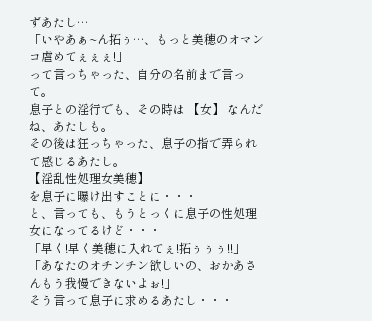ずあたし…
「いやあぁ~ん拓ぅ…、もっと美穂のオマンコ虐めてぇぇぇ!」
って言っちゃった、自分の名前まで言って。
息子との淫行でも、その時は 【女】 なんだね、あたしも。
その後は狂っちゃった、息子の指で弄られて感じるあたし。
【淫乱性処理女美穂】
を息子に曝け出すことに・・・
と、言っても、もうとっくに息子の性処理女になってるけど・・・
「早く!早く美穂に入れてぇ!拓ぅぅぅ!!」
「あなたのオチンチン欲しいの、おかあさんもう我慢できないよぉ!」
そう言って息子に求めるあたし・・・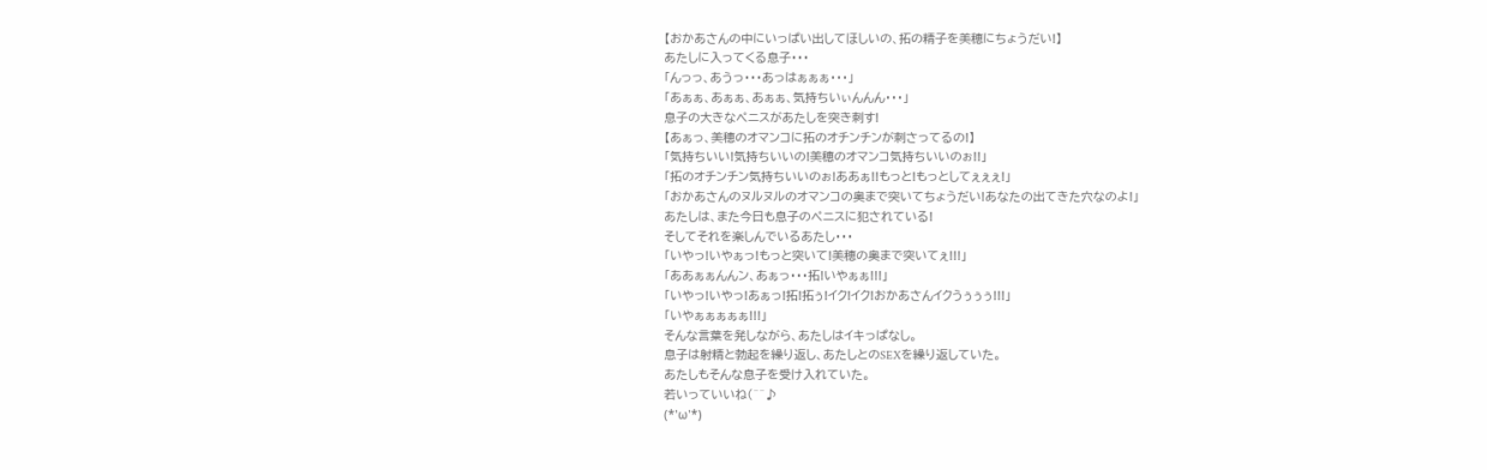【おかあさんの中にいっぱい出してほしいの、拓の精子を美穂にちょうだい!】
あたしに入ってくる息子・・・
「んっっ、あうっ・・・あっはぁぁぁ・・・」
「あぁぁ、あぁぁ、あぁぁ、気持ちいぃんんん・・・」
息子の大きなペニスがあたしを突き刺す!
【あぁっ、美穂のオマンコに拓のオチンチンが刺さってるの!】
「気持ちいい!気持ちいいの!美穂のオマンコ気持ちいいのぉ!!」
「拓のオチンチン気持ちいいのぉ!ああぁ!!もっと!もっとしてぇぇぇ!」
「おかあさんのヌルヌルのオマンコの奥まで突いてちょうだい!あなたの出てきた穴なのよ!」
あたしは、また今日も息子のペニスに犯されている!
そしてそれを楽しんでいるあたし・・・
「いやっ!いやぁっ!もっと突いて!美穂の奥まで突いてぇ!!!」
「ああぁぁんんン、あぁっ・・・拓!いやぁぁ!!!」
「いやっ!いやっ!あぁっ!拓!拓ぅ!イク!イク!おかあさんイクうぅぅぅ!!!」
「いやぁぁぁぁぁ!!!」
そんな言葉を発しながら、あたしはイキっぱなし。
息子は射精と勃起を繰り返し、あたしとのSEXを繰り返していた。
あたしもそんな息子を受け入れていた。
若いっていいね(^^♪
(*'ω'*)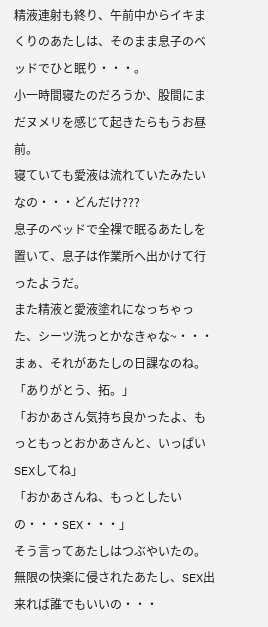精液連射も終り、午前中からイキまくりのあたしは、そのまま息子のベッドでひと眠り・・・。
小一時間寝たのだろうか、股間にまだヌメリを感じて起きたらもうお昼前。
寝ていても愛液は流れていたみたいなの・・・どんだけ???
息子のベッドで全裸で眠るあたしを置いて、息子は作業所へ出かけて行ったようだ。
また精液と愛液塗れになっちゃった、シーツ洗っとかなきゃな~・・・
まぁ、それがあたしの日課なのね。
「ありがとう、拓。」
「おかあさん気持ち良かったよ、もっともっとおかあさんと、いっぱいSEXしてね」
「おかあさんね、もっとしたいの・・・SEX・・・」
そう言ってあたしはつぶやいたの。
無限の快楽に侵されたあたし、SEX出来れば誰でもいいの・・・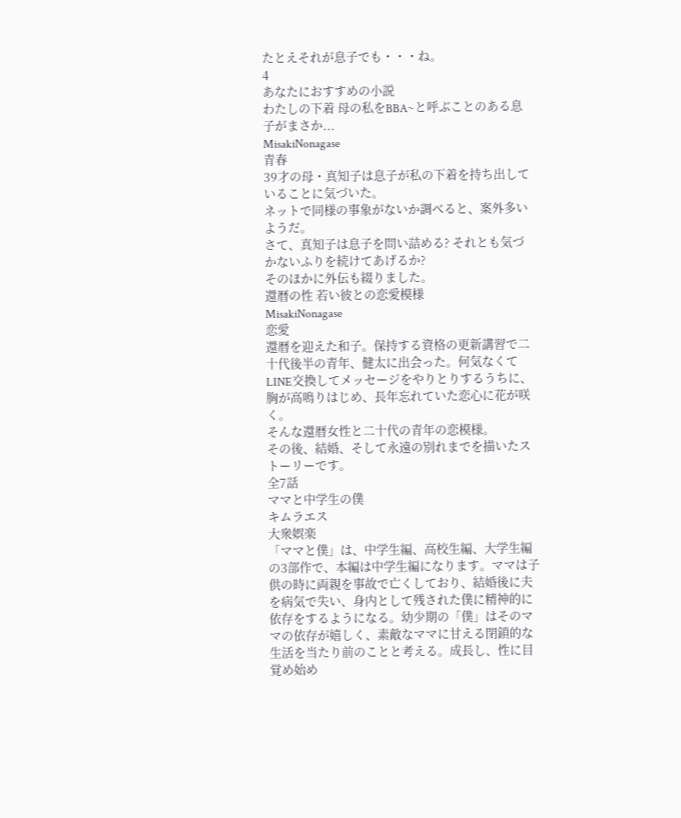たとえそれが息子でも・・・ね。
4
あなたにおすすめの小説
わたしの下着 母の私をBBA~と呼ぶことのある息子がまさか...
MisakiNonagase
青春
39才の母・真知子は息子が私の下着を持ち出していることに気づいた。
ネットで同様の事象がないか調べると、案外多いようだ。
さて、真知子は息子を問い詰める? それとも気づかないふりを続けてあげるか?
そのほかに外伝も綴りました。
還暦の性 若い彼との恋愛模様
MisakiNonagase
恋愛
還暦を迎えた和子。保持する資格の更新講習で二十代後半の青年、健太に出会った。何気なくてLINE交換してメッセージをやりとりするうちに、胸が高鳴りはじめ、長年忘れていた恋心に花が咲く。
そんな還暦女性と二十代の青年の恋模様。
その後、結婚、そして永遠の別れまでを描いたストーリーです。
全7話
ママと中学生の僕
キムラエス
大衆娯楽
「ママと僕」は、中学生編、高校生編、大学生編の3部作で、本編は中学生編になります。ママは子供の時に両親を事故で亡くしており、結婚後に夫を病気で失い、身内として残された僕に精神的に依存をするようになる。幼少期の「僕」はそのママの依存が嬉しく、素敵なママに甘える閉鎖的な生活を当たり前のことと考える。成長し、性に目覚め始め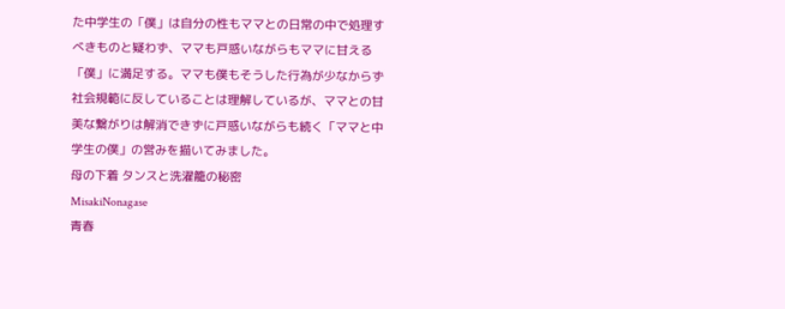た中学生の「僕」は自分の性もママとの日常の中で処理すべきものと疑わず、ママも戸惑いながらもママに甘える「僕」に満足する。ママも僕もそうした行為が少なからず社会規範に反していることは理解しているが、ママとの甘美な繋がりは解消できずに戸惑いながらも続く「ママと中学生の僕」の営みを描いてみました。
母の下着 タンスと洗濯籠の秘密
MisakiNonagase
青春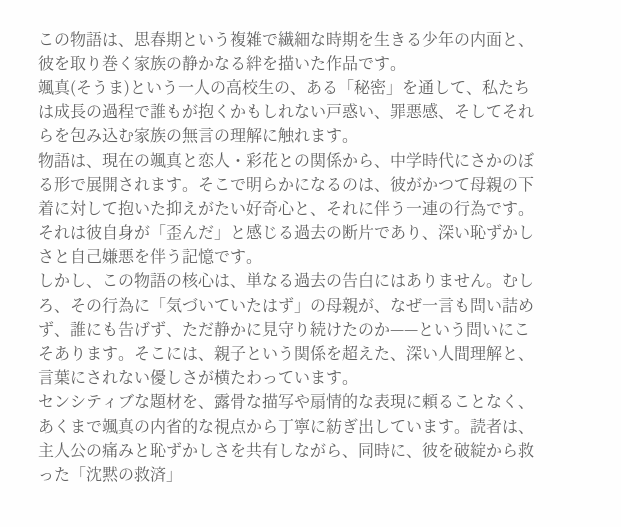この物語は、思春期という複雑で繊細な時期を生きる少年の内面と、彼を取り巻く家族の静かなる絆を描いた作品です。
颯真(そうま)という一人の高校生の、ある「秘密」を通して、私たちは成長の過程で誰もが抱くかもしれない戸惑い、罪悪感、そしてそれらを包み込む家族の無言の理解に触れます。
物語は、現在の颯真と恋人・彩花との関係から、中学時代にさかのぼる形で展開されます。そこで明らかになるのは、彼がかつて母親の下着に対して抱いた抑えがたい好奇心と、それに伴う一連の行為です。それは彼自身が「歪んだ」と感じる過去の断片であり、深い恥ずかしさと自己嫌悪を伴う記憶です。
しかし、この物語の核心は、単なる過去の告白にはありません。むしろ、その行為に「気づいていたはず」の母親が、なぜ一言も問い詰めず、誰にも告げず、ただ静かに見守り続けたのか——という問いにこそあります。そこには、親子という関係を超えた、深い人間理解と、言葉にされない優しさが横たわっています。
センシティブな題材を、露骨な描写や扇情的な表現に頼ることなく、あくまで颯真の内省的な視点から丁寧に紡ぎ出しています。読者は、主人公の痛みと恥ずかしさを共有しながら、同時に、彼を破綻から救った「沈黙の救済」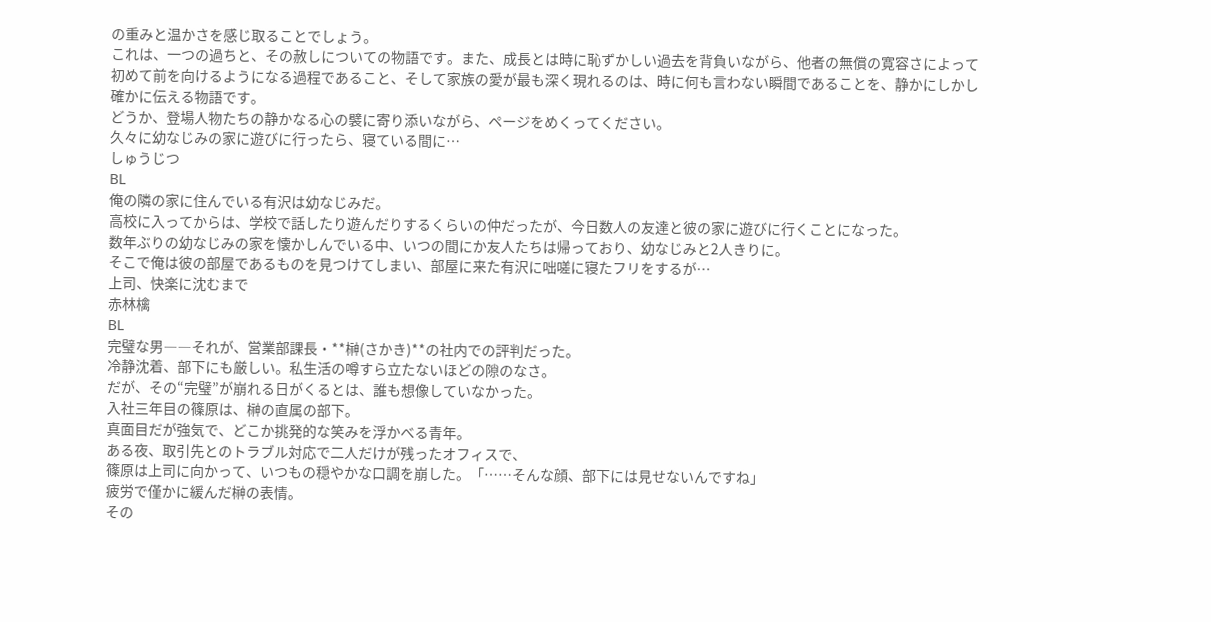の重みと温かさを感じ取ることでしょう。
これは、一つの過ちと、その赦しについての物語です。また、成長とは時に恥ずかしい過去を背負いながら、他者の無償の寛容さによって初めて前を向けるようになる過程であること、そして家族の愛が最も深く現れるのは、時に何も言わない瞬間であることを、静かにしかし確かに伝える物語です。
どうか、登場人物たちの静かなる心の襞に寄り添いながら、ページをめくってください。
久々に幼なじみの家に遊びに行ったら、寝ている間に…
しゅうじつ
BL
俺の隣の家に住んでいる有沢は幼なじみだ。
高校に入ってからは、学校で話したり遊んだりするくらいの仲だったが、今日数人の友達と彼の家に遊びに行くことになった。
数年ぶりの幼なじみの家を懐かしんでいる中、いつの間にか友人たちは帰っており、幼なじみと2人きりに。
そこで俺は彼の部屋であるものを見つけてしまい、部屋に来た有沢に咄嗟に寝たフリをするが…
上司、快楽に沈むまで
赤林檎
BL
完璧な男――それが、営業部課長・**榊(さかき)**の社内での評判だった。
冷静沈着、部下にも厳しい。私生活の噂すら立たないほどの隙のなさ。
だが、その“完璧”が崩れる日がくるとは、誰も想像していなかった。
入社三年目の篠原は、榊の直属の部下。
真面目だが強気で、どこか挑発的な笑みを浮かべる青年。
ある夜、取引先とのトラブル対応で二人だけが残ったオフィスで、
篠原は上司に向かって、いつもの穏やかな口調を崩した。「……そんな顔、部下には見せないんですね」
疲労で僅かに緩んだ榊の表情。
その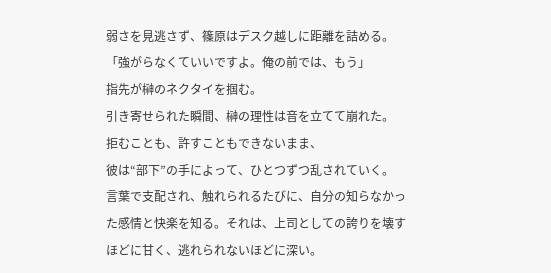弱さを見逃さず、篠原はデスク越しに距離を詰める。
「強がらなくていいですよ。俺の前では、もう」
指先が榊のネクタイを掴む。
引き寄せられた瞬間、榊の理性は音を立てて崩れた。
拒むことも、許すこともできないまま、
彼は“部下”の手によって、ひとつずつ乱されていく。
言葉で支配され、触れられるたびに、自分の知らなかった感情と快楽を知る。それは、上司としての誇りを壊すほどに甘く、逃れられないほどに深い。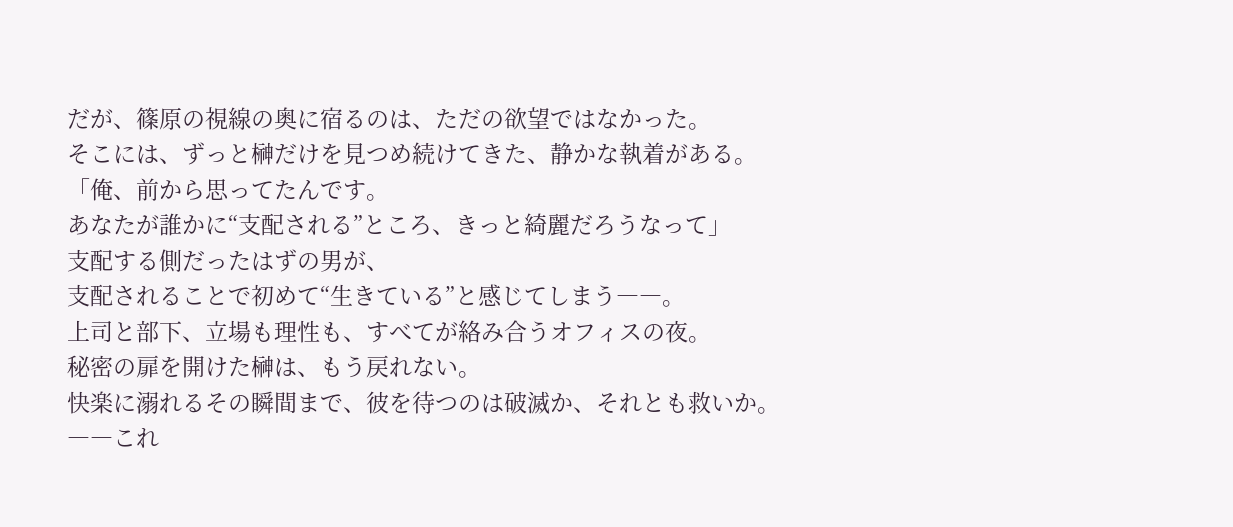だが、篠原の視線の奥に宿るのは、ただの欲望ではなかった。
そこには、ずっと榊だけを見つめ続けてきた、静かな執着がある。
「俺、前から思ってたんです。
あなたが誰かに“支配される”ところ、きっと綺麗だろうなって」
支配する側だったはずの男が、
支配されることで初めて“生きている”と感じてしまう――。
上司と部下、立場も理性も、すべてが絡み合うオフィスの夜。
秘密の扉を開けた榊は、もう戻れない。
快楽に溺れるその瞬間まで、彼を待つのは破滅か、それとも救いか。
――これ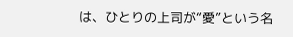は、ひとりの上司が“愛”という名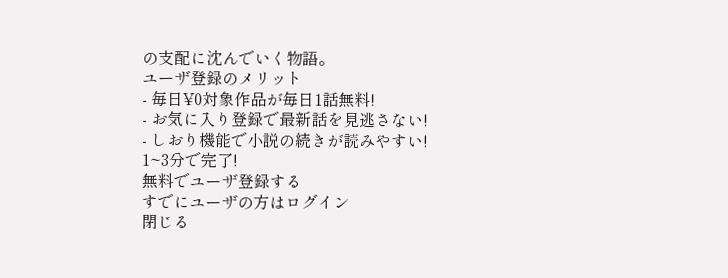の支配に沈んでいく物語。
ユーザ登録のメリット
- 毎日¥0対象作品が毎日1話無料!
- お気に入り登録で最新話を見逃さない!
- しおり機能で小説の続きが読みやすい!
1~3分で完了!
無料でユーザ登録する
すでにユーザの方はログイン
閉じる